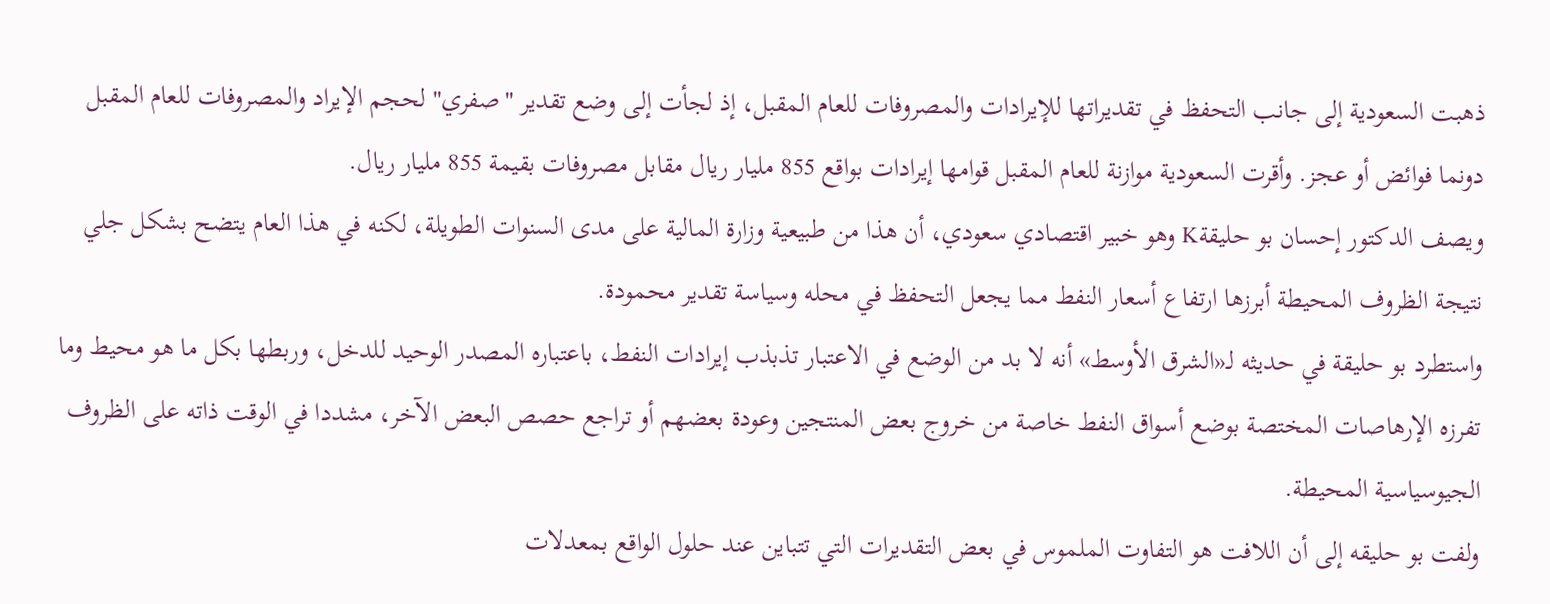ذهبت السعودية إلى جانب التحفظ في تقديراتها للإيرادات والمصروفات للعام المقبل، إذ لجأت إلى وضع تقدير "صفري" لحجم الإيراد والمصروفات للعام المقبل دونما فوائض أو عجز. وأقرت السعودية موازنة للعام المقبل قوامها إيرادات بواقع 855 مليار ريال مقابل مصروفات بقيمة 855 مليار ريال.
ويصف الدكتور إحسان بو حليقةK وهو خبير اقتصادي سعودي، أن هذا من طبيعية وزارة المالية على مدى السنوات الطويلة، لكنه في هذا العام يتضح بشكل جلي نتيجة الظروف المحيطة أبرزها ارتفاع أسعار النفط مما يجعل التحفظ في محله وسياسة تقدير محمودة.
واستطرد بو حليقة في حديثه لـ«الشرق الأوسط» أنه لا بد من الوضع في الاعتبار تذبذب إيرادات النفط، باعتباره المصدر الوحيد للدخل، وربطها بكل ما هو محيط وما تفرزه الإرهاصات المختصة بوضع أسواق النفط خاصة من خروج بعض المنتجين وعودة بعضهم أو تراجع حصص البعض الآخر، مشددا في الوقت ذاته على الظروف الجيوسياسية المحيطة.
ولفت بو حليقه إلى أن اللافت هو التفاوت الملموس في بعض التقديرات التي تتباين عند حلول الواقع بمعدلات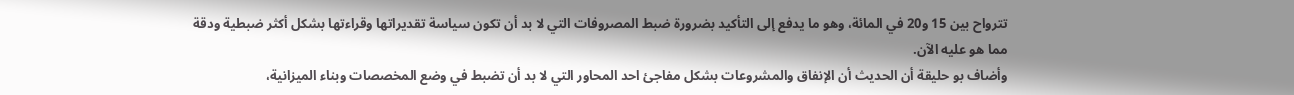تترواح بين 15 و20 في المائة، وهو ما يدفع إلى التأكيد بضرورة ضبط المصروفات التي لا بد أن تكون سياسة تقديراتها وقراءتها بشكل أكثر ضبطية ودقة مما هو عليه الآن.
وأضاف بو حليقة أن الحديث أن الإنفاق والمشروعات بشكل مفاجئ احد المحاور التي لا بد أن تضبط في وضع المخصصات وبناء الميزانية،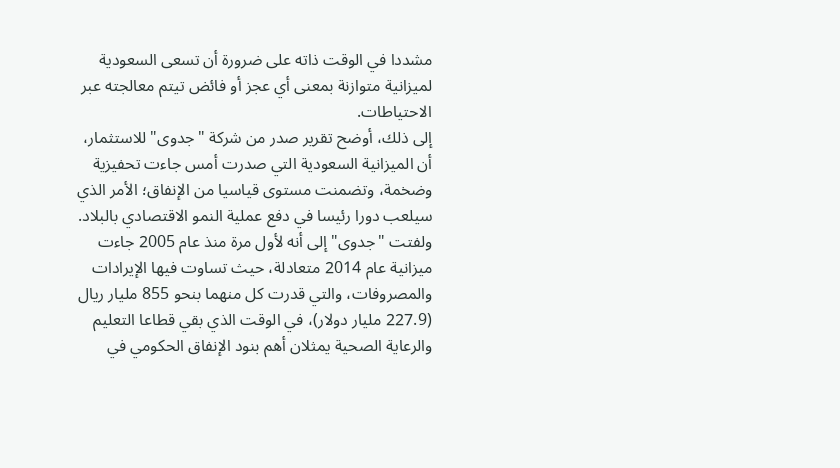مشددا في الوقت ذاته على ضرورة أن تسعى السعودية لميزانية متوازنة بمعنى أي عجز أو فائض تيتم معالجته عبر الاحتياطات.
إلى ذلك، أوضح تقرير صدر من شركة "جدوى" للاستثمار، أن الميزانية السعودية التي صدرت أمس جاءت تحفيزية وضخمة، وتضمنت مستوى قياسيا من الإنفاق؛ الأمر الذي سيلعب دورا رئيسا في دفع عملية النمو الاقتصادي بالبلاد.
ولفتت "جدوى" إلى أنه لأول مرة منذ عام 2005 جاءت ميزانية عام 2014 متعادلة، حيث تساوت فيها الإيرادات والمصروفات، والتي قدرت كل منهما بنحو 855 مليار ريال (227.9 مليار دولار)، في الوقت الذي بقي قطاعا التعليم والرعاية الصحية يمثلان أهم بنود الإنفاق الحكومي في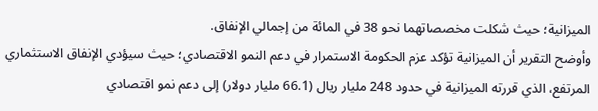الميزانية؛ حيث شكلت مخصصاتهما نحو 38 في المائة من إجمالي الإنفاق.
وأوضح التقرير أن الميزانية تؤكد عزم الحكومة الاستمرار في دعم النمو الاقتصادي؛ حيث سيؤدي الإنفاق الاستثماري المرتفع، الذي قررته الميزانية في حدود 248 مليار ريال (66.1 مليار دولار) إلى دعم نمو اقتصادي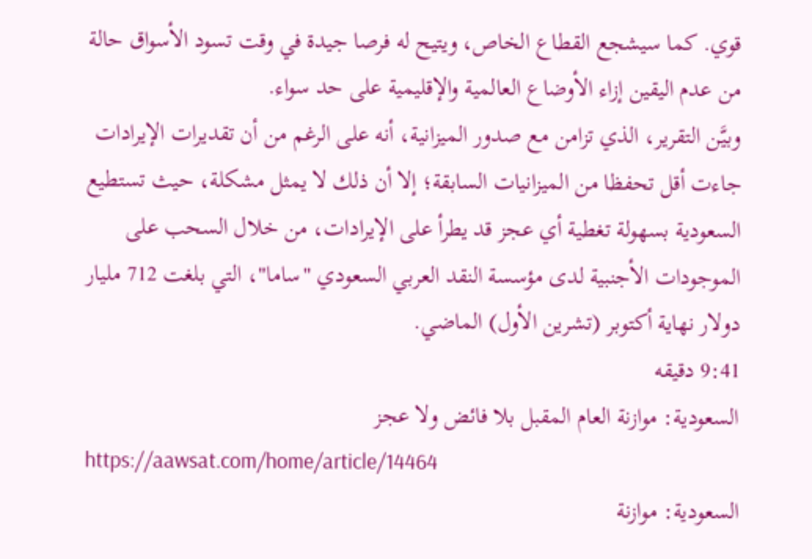قوي. كما سيشجع القطاع الخاص، ويتيح له فرصا جيدة في وقت تسود الأسواق حالة من عدم اليقين إزاء الأوضاع العالمية والإقليمية على حد سواء.
وبيَّن التقرير، الذي تزامن مع صدور الميزانية، أنه على الرغم من أن تقديرات الإيرادات جاءت أقل تحفظا من الميزانيات السابقة؛ إلا أن ذلك لا يمثل مشكلة، حيث تستطيع السعودية بسهولة تغطية أي عجز قد يطرأ على الإيرادات، من خلال السحب على الموجودات الأجنبية لدى مؤسسة النقد العربي السعودي "ساما"، التي بلغت 712 مليار دولار نهاية أكتوبر (تشرين الأول) الماضي.
9:41 دقيقه
السعودية: موازنة العام المقبل بلا فائض ولا عجز
https://aawsat.com/home/article/14464
السعودية: موازنة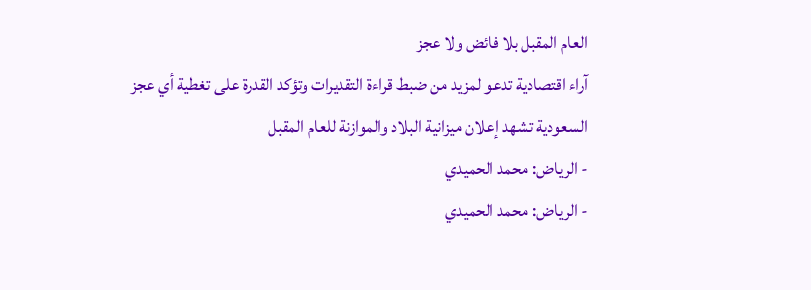العام المقبل بلا فائض ولا عجز
آراء اقتصادية تدعو لمزيد من ضبط قراءة التقديرات وتؤكد القدرة على تغطية أي عجز
السعودية تشهد إعلان ميزانية البلاد والموازنة للعام المقبل
- الرياض: محمد الحميدي
- الرياض: محمد الحميدي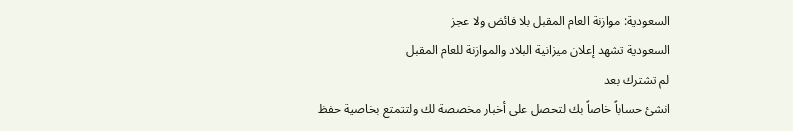السعودية: موازنة العام المقبل بلا فائض ولا عجز
السعودية تشهد إعلان ميزانية البلاد والموازنة للعام المقبل
لم تشترك بعد
انشئ حساباً خاصاً بك لتحصل على أخبار مخصصة لك ولتتمتع بخاصية حفظ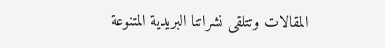المقالات وتتلقى نشراتنا البريدية المتنوعة